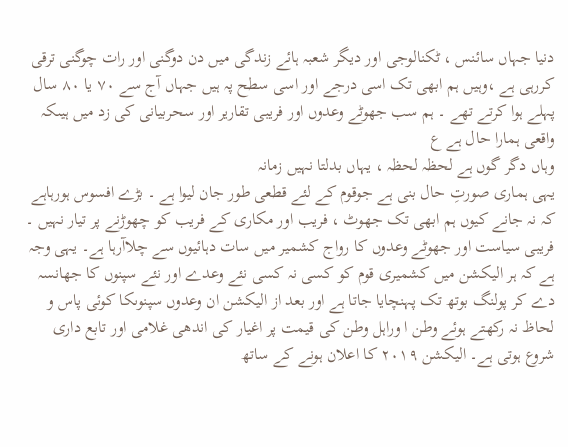دنیا جہاں سائنس ، ٹکنالوجی اور دیگر شعبہ ہائے زندگی میں دن دوگنی اور رات چوگنی ترقی کررہی ہے ،وہیں ہم ابھی تک اسی درجے اور اسی سطح پہ ہیں جہاں آج سے ۷۰ یا ۸۰ سال پہلے ہوا کرتے تھے ۔ ہم سب جھوٹے وعدوں اور فریبی تقاریر اور سحربیانی کی زد میں ہیںکہ واقعی ہمارا حال ہے ع
وہاں دگر گوں ہے لحظہ لحظہ ، یہاں بدلتا نہیں زمانہ
یہی ہماری صورتِ حال بنی ہے جوقوم کے لئے قطعی طور جان لیوا ہے ۔ بڑے افسوس ہورہاہے کہ نہ جانے کیوں ہم ابھی تک جھوٹ ، فریب اور مکاری کے فریب کو چھوڑنے پر تیار نہیں ۔ فریبی سیاست اور جھوٹے وعدوں کا رواج کشمیر میں سات دہائیوں سے چلاآرہا ہے۔ یہی وجہ ہے کہ ہر الیکشن میں کشمیری قوم کو کسی نہ کسی نئے وعدے اور نئے سپنوں کا جھانسہ دے کر پولنگ بوتھ تک پہنچایا جاتا ہے اور بعد از الیکشن ان وعدوں سپنوںکا کوئی پاس و لحاظ نہ رکھتے ہوئے وطن ا وراہل وطن کی قیمت پر اغیار کی اندھی غلامی اور تابع داری شروع ہوتی ہے۔ الیکشن ۲۰۱۹ کا اعلان ہونے کے ساتھ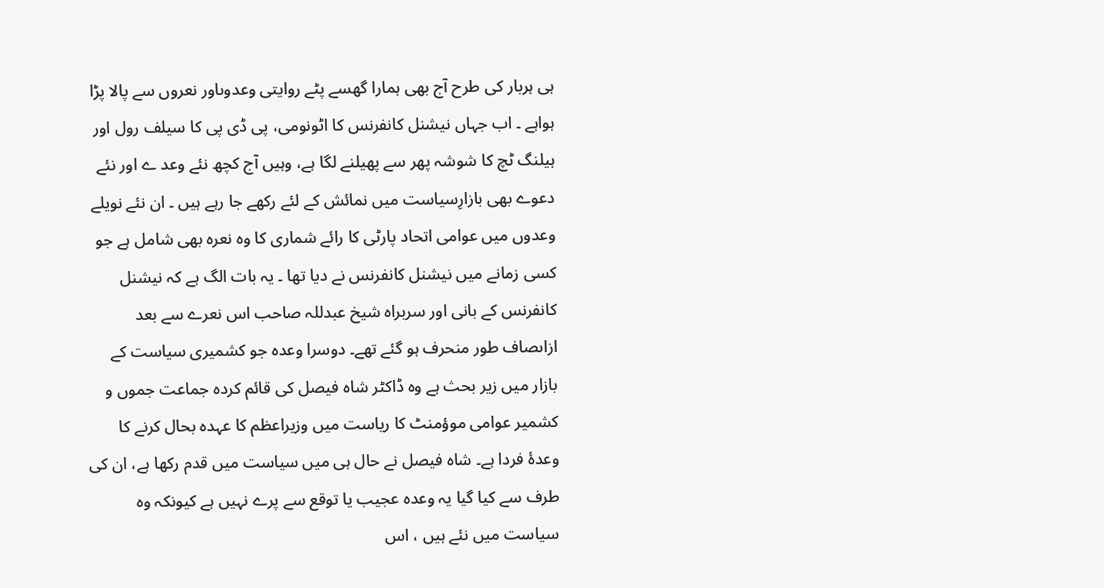ہی ہربار کی طرح آج بھی ہمارا گھسے پٹے روایتی وعدوںاور نعروں سے پالا پڑا ہواہے ۔ اب جہاں نیشنل کانفرنس کا اٹونومی، پی ڈی پی کا سیلف رول اور ہیلنگ ٹچ کا شوشہ پھر سے پھیلنے لگا ہے، وہیں آج کچھ نئے وعد ے اور نئے دعوے بھی بازارِسیاست میں نمائش کے لئے رکھے جا رہے ہیں ۔ ان نئے نویلے وعدوں میں عوامی اتحاد پارٹی کا رائے شماری کا وہ نعرہ بھی شامل ہے جو کسی زمانے میں نیشنل کانفرنس نے دیا تھا ۔ یہ بات الگ ہے کہ نیشنل کانفرنس کے بانی اور سربراہ شیخ عبدللہ صاحب اس نعرے سے بعد ازاںصاف طور منحرف ہو گئے تھے۔ دوسرا وعدہ جو کشمیری سیاست کے بازار میں زیر بحث ہے وہ ڈاکٹر شاہ فیصل کی قائم کردہ جماعت جموں و کشمیر عوامی موؤمنٹ کا ریاست میں وزیراعظم کا عہدہ بحال کرنے کا وعدۂ فردا ہے۔ شاہ فیصل نے حال ہی میں سیاست میں قدم رکھا ہے، ان کی طرف سے کیا گیا یہ وعدہ عجیب یا توقع سے پرے نہیں ہے کیونکہ وہ سیاست میں نئے ہیں ، اس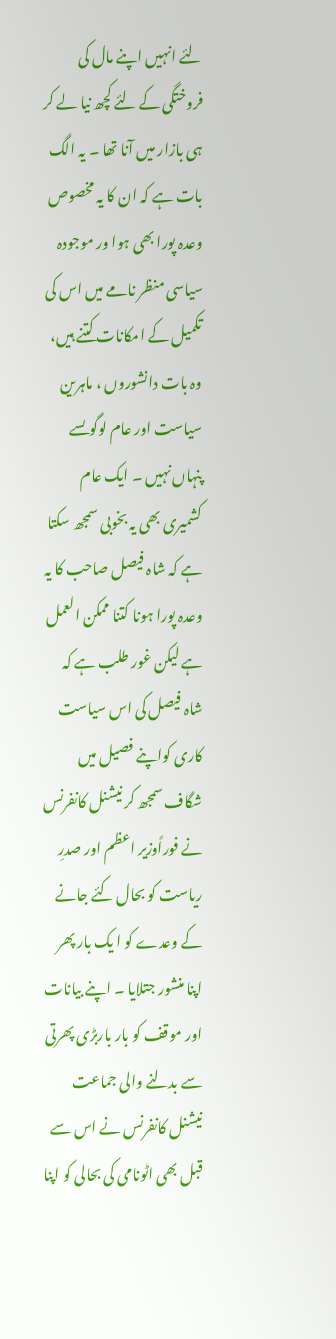لئے انہیں اپنے مال کی فروختگی کے لئے کچھ نیا لے کر ہی بازار میں آنا تھا ۔ یہ الگ بات ہے کہ ان کا یہ مخصوص وعدہ پورا بھی ہوا ور موجودہ سیاسی منظر نامے میں اس کی تکمیل کے امکانات کتنے ہیں، وہ بات دانشوروں ، ماہرین سیاست اور عام لوگوںسے پنہاں نہیں ۔ ایک عام کشمیری بھی یہ بخوبی سمجھ سکتا ہے کہ شاہ فیصل صاحب کا یہ وعدہ پورا ہونا کتنا ممکن العمل ہے لیکن غور طلب ہے کہ شاہ فیصل کی اس سیاست کاری کواپنے فصیل میں شگاف سمجھ کر نیشنل کانفرنس نے فوراًوزیر اعظم اور صدرِ ریاست کو بحال کئے جانے کے وعدے کو ا یک بار پھر اپنا منشور جتلایا ۔ اپنے بیانات اور موقف کو بار باربڑی پھرتی سے بدلنے والی جماعت نیشنل کانفرنس نے اس سے قبل بھی اٹونامی کی بحالی کو اپنا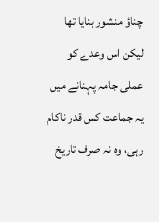چناؤ منشور بنایا تھا لیکن اس وعدے کو عملی جامہ پہنانے میں یہ جماعت کس قدر ناکام رہی، وہ نہ صرف تاریخ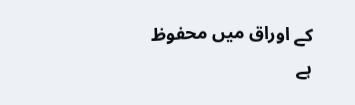کے اوراق میں محفوظ ہے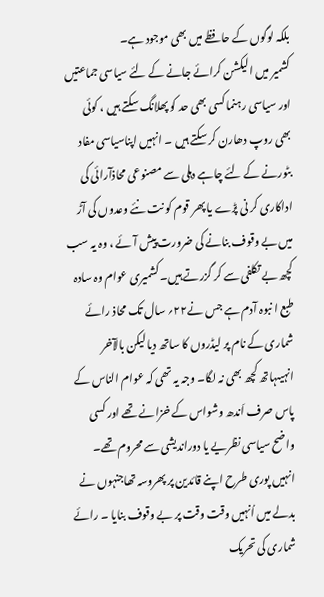بلکہ لوگوں کے حافظے میں بھی موجود ہے۔
کشمیر میں الیکشن کرائے جانے کے لئے سیاسی جماعتیں اور سیاسی رہنما کسی بھی حد کو پھلانگ سکتے ہیں ، کوئی بھی روپ دھارن کر سکتے ہیں ۔ انہیں اپناسیاسی مفاد بٹورنے کے لئے چاہے دہلی سے مصنوعی محاذآرائی کی اداکاری کر نی پڑے یا پھر قوم کو نت نئے وعدوں کی آڑ میں بے وقوف بنانے کی ضرورت پیش آئے ، وہ یہ سب کچھ بے تکلفی سے کر گزرتے ہیں۔ کشمیری عوام وہ سادہ طبع ا نبوہ آدم ہے جس نے۲۲؍ سال تک محاذ رائے شماری کے نام پر لیڈروں کا ساتھ دیا لیکن بالآخر انہیںہاتھ کچھ بھی نہ لگا۔ وجہ یہ تھی کہ عوام الناس کے پاس صرف اَندھ وشواس کے خزانے تھے اور کسی واضح سیاسی نظریے یا دوراندیشی سے محروم تھے۔ انہیں پوری طرح اپنے قائدین پر پھروسہ تھاجنہوں نے بدلے میں اُنہیں وقت وقت پر بے وقوف بنایا ۔ رائے شماری کی تحریک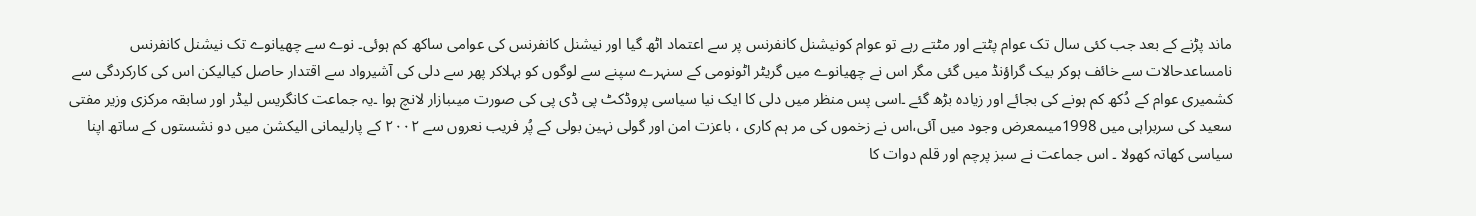ماند پڑنے کے بعد جب کئی سال تک عوام پٹتے اور مٹتے رہے تو عوام کونیشنل کانفرنس پر سے اعتماد اٹھ گیا اور نیشنل کانفرنس کی عوامی ساکھ کم ہوئی۔ نوے سے چھیانوے تک نیشنل کانفرنس نامساعدحالات سے خائف ہوکر بیک گراؤنڈ میں گئی مگر اس نے چھیانوے میں گریٹر اٹونومی کے سنہرے سپنے سے لوگوں کو بہلاکر پھر سے دلی کی آشیرواد سے اقتدار حاصل کیالیکن اس کی کارکردگی سے کشمیری عوام کے دُکھ کم ہونے کی بجائے اور زیادہ بڑھ گئے ۔اسی پس منظر میں دلی کا ایک نیا سیاسی پروڈکٹ پی ڈی پی کی صورت میںبازار لانچ ہوا ۔یہ جماعت کانگریس لیڈر اور سابقہ مرکزی وزیر مفتی سعید کی سربراہی میں 1998میںمعرض وجود میں آئی،اس نے زخموں کی مر ہم کاری ، باعزت امن اور گولی نہین بولی کے پُر فریب نعروں سے ۲۰۰۲ کے پارلیمانی الیکشن میں دو نشستوں کے ساتھ اپنا سیاسی کھاتہ کھولا ۔ اس جماعت نے سبز پرچم اور قلم دوات کا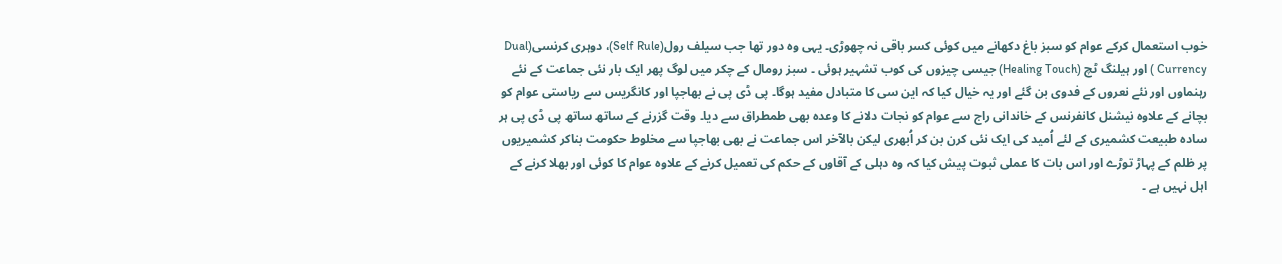خوب استعمال کرکے عوام کو سبز باغ دکھانے میں کوئی کسر باقی نہ چھوڑی۔ یہی وہ دور تھا جب سیلف رول(Self Rule)، دوہری کرنسی(Dual Currency ) اور ہیلنگ ٹچ (Healing Touch) جیسی چیزوں کی کوب تشہیر ہوئی ۔ سبز رومال کے چکر میں لوگ پھر ایک بار نئی جماعت کے نئے رہنماوں اور نئے نعروں کے فدوی بن گئے اور یہ خیال کیا کہ این سی کا متبادل مفید ہوگا۔ پی ڈی پی نے بھاجپا اور کانگریس سے ریاستی عوام کو بچانے کے علاوہ نیشنل کانفرنس کے خاندانی راج سے عوام کو نجات دلانے کا وعدہ بھی طمطراق سے دیا۔ وقت گزرنے کے ساتھ ساتھ پی ڈی پی ہر سادہ طبیعت کشمیری کے لئے اُمید کی ایک نئی کرن بن کر اُبھری لیکن بالآخر اس جماعت نے بھی بھاجپا سے مخلوط حکومت بناکر کشمیریوں پر ظلم کے پہاڑ توڑے اور اس بات کا عملی ثبوت پیش کیا کہ وہ دہلی کے آقاوں کے حکم کی تعمیل کرنے کے علاوہ عوام کا کوئی اور بھلا کرنے کے اہل نہیں ہے ۔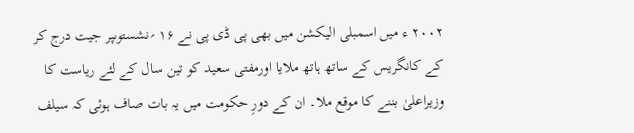۲۰۰۲ ء میں اسمبلی الیکشن میں بھی پی ڈی پی نے ۱۶ ؍نشستوںپر جیت درج کر کے کانگریس کے ساتھ ہاتھ ملایا اورمفتی سعید کو تین سال کے لئے ریاست کا وزیراعلیٰ بننے کا موقع ملا۔ ان کے دورِ حکومت میں یہ بات صاف ہوئی کہ سیلف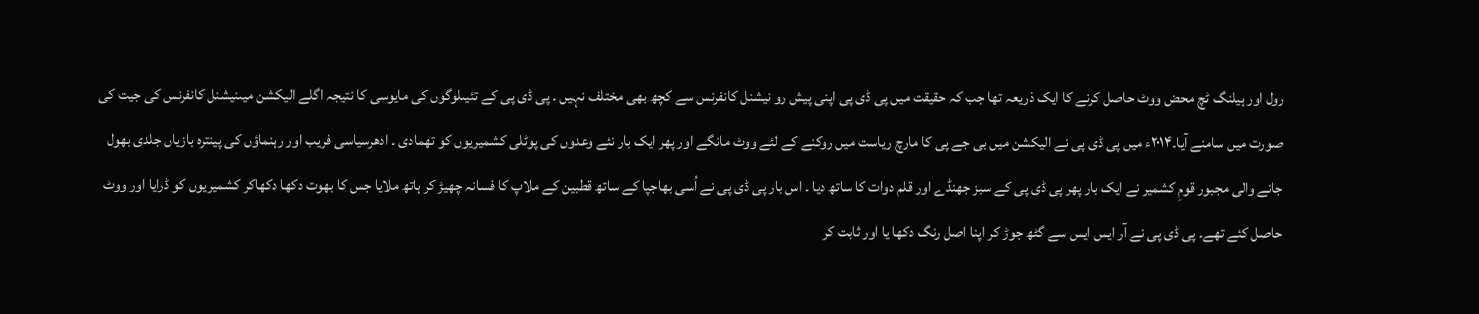رول اور ہیلنگ ٹچ محض ووٹ حاصل کرنے کا ایک ذریعہ تھا جب کہ حقیقت میں پی ڈی پی اپنی پیش رو نیشنل کانفرنس سے کچھ بھی مختلف نہیں ۔ پی ڈی پی کے تئیںلوگوں کی مایوسی کا نتیجہ اگلے الیکشن میںنیشنل کانفرنس کی جیت کی صورت میں سامنے آیا۔۲۰۱۴ء میں پی ڈی پی نے الیکشن میں بی جے پی کا مارچ ریاست میں روکنے کے لئے ووٹ مانگے اور پھر ایک بار نئے وعدوں کی پوٹلی کشمیریوں کو تھمادی ۔ ادھرسیاسی فریب اور رہنماؤں کی پینترہ بازیاں جلدی بھول جانے والی مجبور قومِ کشمیر نے ایک بار پھر پی ڈی پی کے سبز جھنڈے اور قلم دوات کا ساتھ دیا ۔ اس بار پی ڈی پی نے اُسی بھاجپا کے ساتھ قطبین کے ملاپ کا فسانہ چھیڑ کر ہاتھ ملایا جس کا بھوت دکھا دکھاکر کشمیریوں کو ڈرایا اور ووٹ حاصل کئے تھے۔ پی ڈی پی نے آر ایس ایس سے گٹھ جوڑ کر اپنا اصل رنگ دکھا یا اور ثابت کر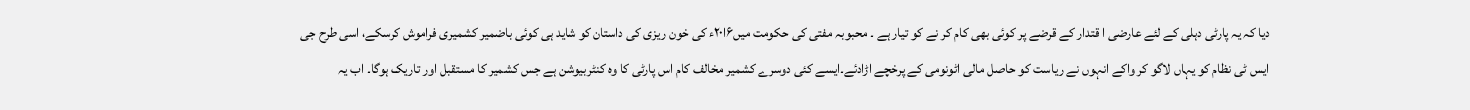دیا کہ یہ پارٹی دہلی کے لئے عارضی ا قتدار کے قرضے پر کوئی بھی کام کر نے کو تیار ہے ۔ محبوبہ مفتی کی حکومت میں۶ا۲۰ء کی خون ریزی کی داستان کو شاید ہی کوئی باضمیر کشمیری فراموش کرسکے، اسی طرح جی ایس ٹی نظام کو یہاں لاگو کر واکے انہوں نے ریاست کو حاصل مالی اٹونومی کے پرخچے اڑادئے۔ایسے کئی دوسرے کشمیر مخالف کام اس پارٹی کا وہ کنٹربیوشن ہے جس کشمیر کا مستقبل اور تاریک ہوگا۔ اب یہ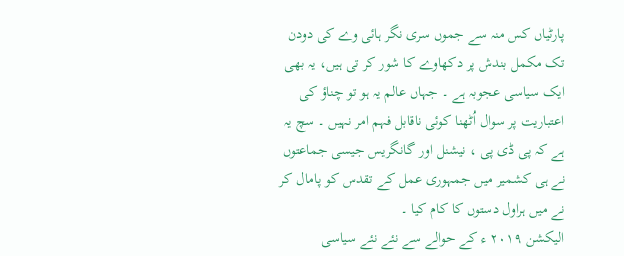پارٹیاں کس منہ سے جموں سری نگر ہائی وے کی دودن تک مکمل بندش پر دکھاوے کا شور کر تی ہیں، یہ بھی ایک سیاسی عجوبہ ہے ۔ جہاں عالم یہ ہو تو چناؤ کی اعتباریت پر سوال اُٹھنا کوئی ناقابل فہم امر نہیں ۔ سچ یہ ہے کہ پی ڈی پی ، نیشنل اور گانگریس جیسی جماعتوں نے ہی کشمیر میں جمہوری عمل کے تقدس کو پامال کر نے میں ہراول دستوں کا کام کیا ۔
الیکشن ۲۰۱۹ ء کے حوالے سے نئے نئے سیاسی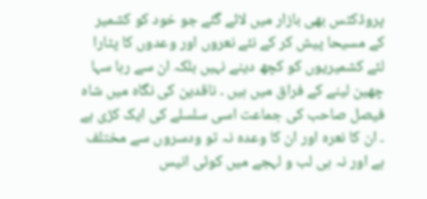پروڈکٹس بھی بازار میں لائے گئے جو خود کو کشمیر کے مسیحا پیش کر کے نئے نعروں اور وعدوں کا پٹارا لئے کشمیریوں کو کچھ دینے نہیں بلکہ ان سے رہا سہا چھین لینے کے فراق میں ہیں ۔ ناقدین کی نگاہ میں شاہ فیصل صاحب کی جماعت اسی سلسلے کی ایک کڑی ہے ۔ ان کا نعرہ اور ان کا وعدہ نہ تو ودسروں سے مختلف ہے اور نہ ہی لب و لہجے میں کوئی انیس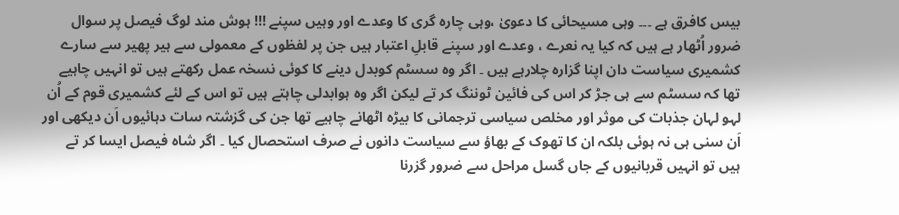بیس کافرق ہے ۔۔۔ وہی مسیحائی کا دعویٰ ،وہی چارہ گری کا وعدے اور وہیں سپنے !!! ہوش مند لوگ فیصل پر سوال ضرور اُٹھار ہے ہیں کہ کیا یہ نعرے ، وعدے اور سپنے قابلِ اعتبار ہیں جن پر لفظوں کے معمولی سے ہیر پھیر سے سارے کشمیری سیاست دان اپنا گزارہ چلارہے ہیں ۔ اگر وہ سسٹم کوبدل دینے کا کوئی نسخہ عمل رکھتے ہیں تو انہیں چاہیے تھا کہ سسٹم سے ہی جڑ کر اس کی فائین ٹوننگ کر تے لیکن اگر وہ ہوابدلی چاہتے ہیں تو اس کے لئے کشمیری قوم کے اُن لہو لہان جذبات کی موثر اور مخلص سیاسی ترجمانی کا بیڑہ اٹھانے چاہیے تھا جن کی گزشتہ سات دہائیوں اَن دیکھی اور اَن سنی ہی نہ ہوئی بلکہ ان کا تھوک کے بھاؤ سے سیاست دانوں نے صرف استحصال کیا ۔ اگر شاہ فیصل ایسا کر تے ہیں تو انہیں قربانیوں کے جاں گسل مراحل سے ضرور گزرنا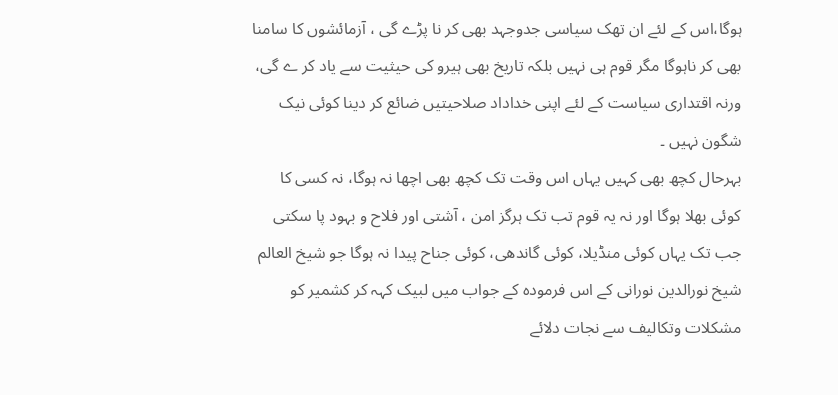ہوگا،اس کے لئے ان تھک سیاسی جدوجہد بھی کر نا پڑے گی ، آزمائشوں کا سامنا بھی کر ناہوگا مگر قوم ہی نہیں بلکہ تاریخ بھی ہیرو کی حیثیت سے یاد کر ے گی، ورنہ اقتداری سیاست کے لئے اپنی خداداد صلاحیتیں ضائع کر دینا کوئی نیک شگون نہیں ۔
بہرحال کچھ بھی کہیں یہاں اس وقت تک کچھ بھی اچھا نہ ہوگا، نہ کسی کا کوئی بھلا ہوگا اور نہ یہ قوم تب تک ہرگز امن ، آشتی اور فلاح و بہود پا سکتی جب تک یہاں کوئی منڈیلا، کوئی گاندھی، کوئی جناح پیدا نہ ہوگا جو شیخ العالم شیخ نورالدین نورانی کے اس فرمودہ کے جواب میں لبیک کہہ کر کشمیر کو مشکلات وتکالیف سے نجات دلائے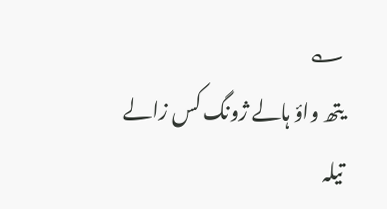؎
یتھ واؤ ہالے ژونگ کس زالے
تیلہ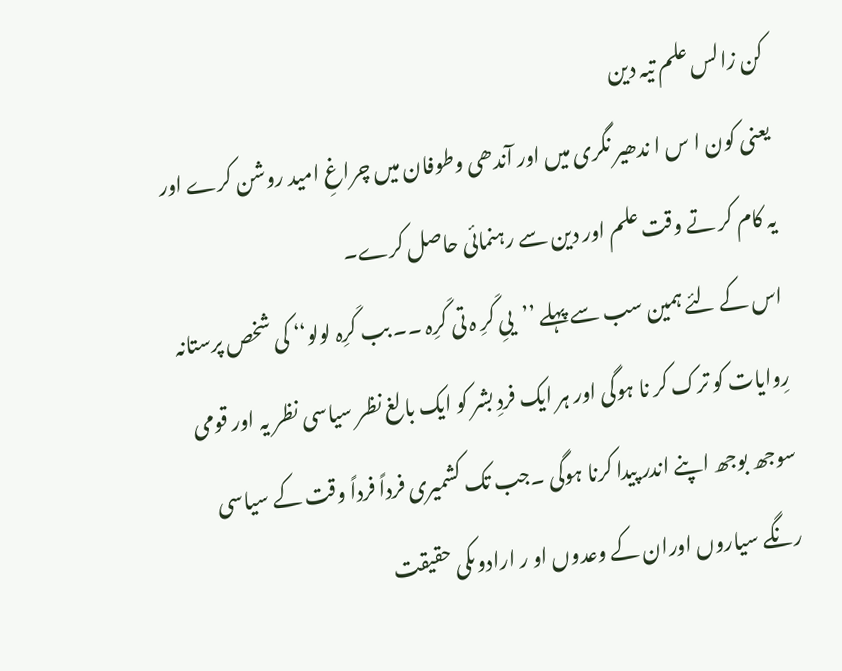کن زالس علم تیہ دین
یعنی کون ا س ا ندھیر نگری میں اور آندھی وطوفان میں چراغِ امید روشن کرے اور یہ کام کر تے وقت علم اور دین سے رہنمائی حاصل کرے۔
اس کے لئے ہمین سب سے پہلے ’’ییِ کَرِ ہ تی کَرِہ ۔۔ بب کَرِہ لولو‘‘ کی شخص پرستانہ رِوایات کو ترک کر نا ہوگی اور ہر ایک فردِ بشر کو ایک بالغ نظر سیاسی نظر یہ اور قومی سوجھ بوجھ اپنے اندر پیدا کرنا ہوگی ۔جب تک کشمیری فرداً فرداً وقت کے سیاسی رنگے سیاروں اوران کے وعدوں او ر ارادوںکی حقیقت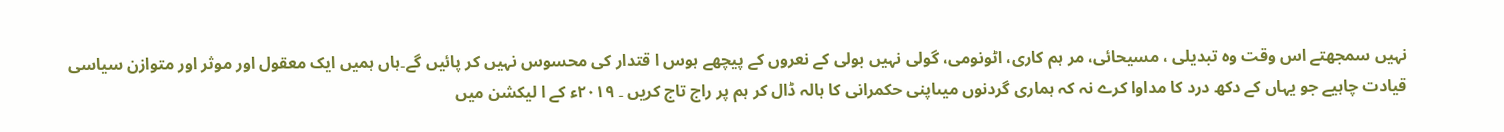نہیں سمجھتے اس وقت وہ تبدیلی ، مسیحائی، مر ہم کاری، اٹونومی، گولی نہیں بولی کے نعروں کے پیچھے ہوس ا قتدار کی محسوس نہیں کر پائیں گے۔ہاں ہمیں ایک معقول اور موثر اور متوازن سیاسی قیادت چاہیے جو یہاں کے دکھ درد کا مداوا کرے نہ کہ ہماری گردنوں میںاپنی حکمرانی کا ہالہ ڈال کر ہم پر راج تاج کریں ۔ ۲۰۱۹ء کے ا لیکشن میں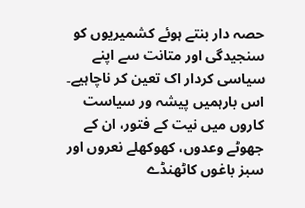حصہ دار بنتے ہوئے کشمیریوں کو سنجیدگی اور متانت سے اپنے سیاسی کردار اک تعین کر ناچاہیے۔ اس بارہمیں پیشہ ور سیاست کاروں میں نیت کے فتور، ان کے جھوٹے وعدوں، کھوکھلے نعروں اور سبز باغوں کاٹھنڈے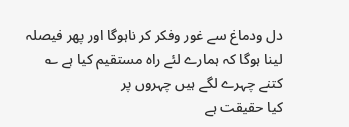دل ودماغ سے غور وفکر کر ناہوگا اور پھر فیصلہ لینا ہوگا کہ ہمارے لئے راہ مستقیم کیا ہے ؎
کتنے چہرے لگے ہیں چہروں پر
کیا حقیقت ہے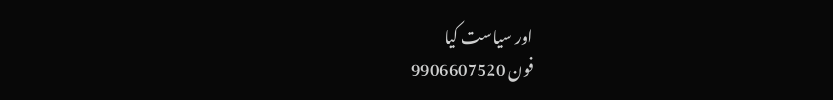اور سیاست کیا
فون 9906607520